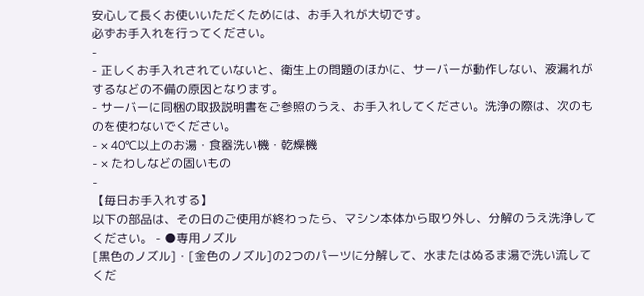安心して長くお使いいただくためには、お手入れが大切です。
必ずお手入れを行ってください。
-
- 正しくお手入れされていないと、衛生上の問題のほかに、サーバーが動作しない、液漏れがするなどの不備の原因となります。
- サーバーに同梱の取扱説明書をご参照のうえ、お手入れしてください。洗浄の際は、次のものを使わないでください。
- × 40℃以上のお湯・食器洗い機・乾燥機
- × たわしなどの固いもの
-
【毎日お手入れする】
以下の部品は、その日のご使用が終わったら、マシン本体から取り外し、分解のうえ洗浄してください。 - ●専用ノズル
[黒色のノズル]・[金色のノズル]の2つのパーツに分解して、水またはぬるま湯で洗い流してくだ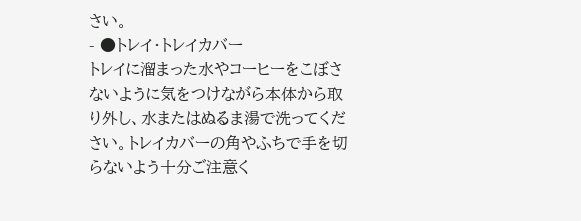さい。
- ●トレイ・トレイカバー
トレイに溜まった水やコーヒーをこぼさないように気をつけながら本体から取り外し、水またはぬるま湯で洗ってください。トレイカバーの角やふちで手を切らないよう十分ご注意く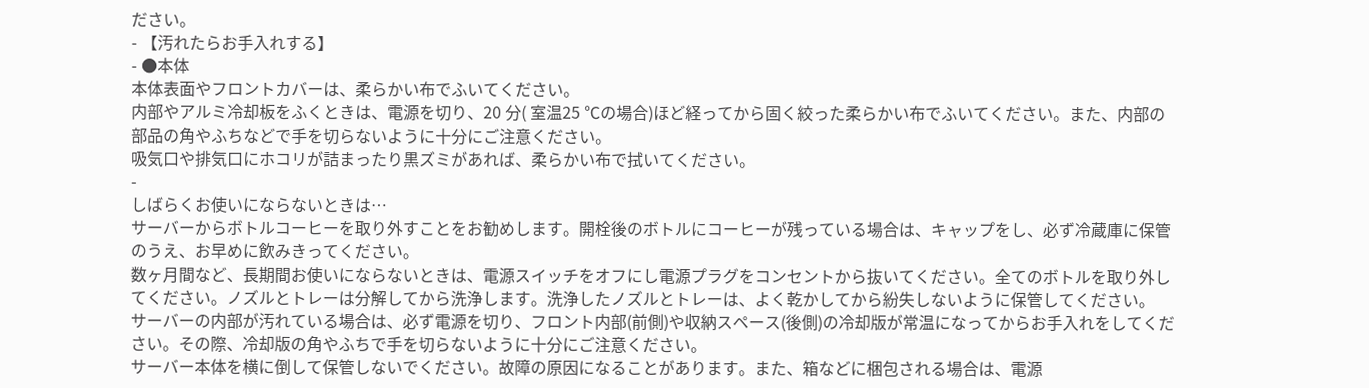ださい。
- 【汚れたらお手入れする】
- ●本体
本体表面やフロントカバーは、柔らかい布でふいてください。
内部やアルミ冷却板をふくときは、電源を切り、20 分( 室温25 ℃の場合)ほど経ってから固く絞った柔らかい布でふいてください。また、内部の部品の角やふちなどで手を切らないように十分にご注意ください。
吸気口や排気口にホコリが詰まったり黒ズミがあれば、柔らかい布で拭いてください。
-
しばらくお使いにならないときは…
サーバーからボトルコーヒーを取り外すことをお勧めします。開栓後のボトルにコーヒーが残っている場合は、キャップをし、必ず冷蔵庫に保管のうえ、お早めに飲みきってください。
数ヶ月間など、長期間お使いにならないときは、電源スイッチをオフにし電源プラグをコンセントから抜いてください。全てのボトルを取り外してください。ノズルとトレーは分解してから洗浄します。洗浄したノズルとトレーは、よく乾かしてから紛失しないように保管してください。
サーバーの内部が汚れている場合は、必ず電源を切り、フロント内部(前側)や収納スペース(後側)の冷却版が常温になってからお手入れをしてください。その際、冷却版の角やふちで手を切らないように十分にご注意ください。
サーバー本体を横に倒して保管しないでください。故障の原因になることがあります。また、箱などに梱包される場合は、電源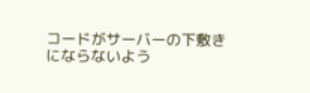コードがサーバーの下敷きにならないよう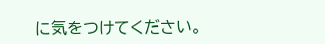に気をつけてください。